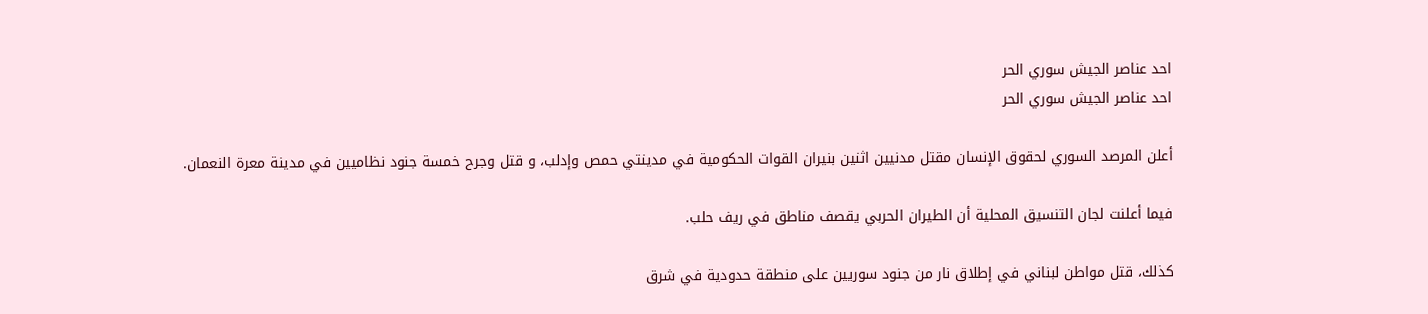احد عناصر الجيش سوري الحر
احد عناصر الجيش سوري الحر

أعلن المرصد السوري لحقوق الإنسان مقتل مدنيين اثنين بنيران القوات الحكومية في مدينتي حمص وإدلب، و قتل وجرح خمسة جنود نظاميين في مدينة معرة النعمان.

فيما أعلنت لجان التنسيق المحلية أن الطيران الحربي يقصف مناطق في ريف حلب.

كذلك، قتل مواطن لبناني في إطلاق نار من جنود سوريين على منطقة حدودية في شرق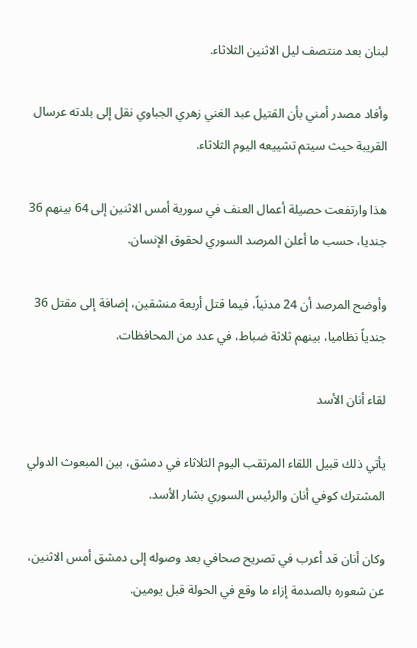لبنان بعد منتصف ليل الاثنين الثلاثاء.

وأفاد مصدر أمني بأن القتيل عبد الغني زهري الجباوي نقل إلى بلدته عرسال القريبة حيث سيتم تشييعه اليوم الثلاثاء.

هذا وارتفعت حصيلة أعمال العنف في سورية أمس الاثنين إلى 64 بينهم 36 جنديا، حسب ما أعلن المرصد السوري لحقوق الإنسان.

وأوضح المرصد أن 24 مدنياً، فيما قتل أربعة منشقين، إضافة إلى مقتل 36 جندياً نظاميا، بينهم ثلاثة ضباط، في عدد من المحافظات.

لقاء أنان الأسد

يأتي ذلك قبيل اللقاء المرتقب اليوم الثلاثاء في دمشق، بين المبعوث الدولي المشترك كوفي أنان والرئيس السوري بشار الأسد.

وكان أنان قد أعرب في تصريح صحافي بعد وصوله إلى دمشق أمس الاثنين، عن شعوره بالصدمة إزاء ما وقع في الحولة قبل يومين.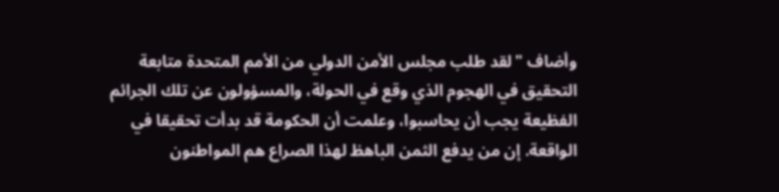وأضاف "لقد طلب مجلس الأمن الدولي من الأمم المتحدة متابعة التحقيق في الهجوم الذي وقع في الحولة، والمسؤولون عن تلك الجرائم الفظيعة يجب أن يحاسبوا، وعلمت أن الحكومة قد بدأت تحقيقا في الواقعة. إن من يدفع الثمن الباهظ لهذا الصراع هم المواطنون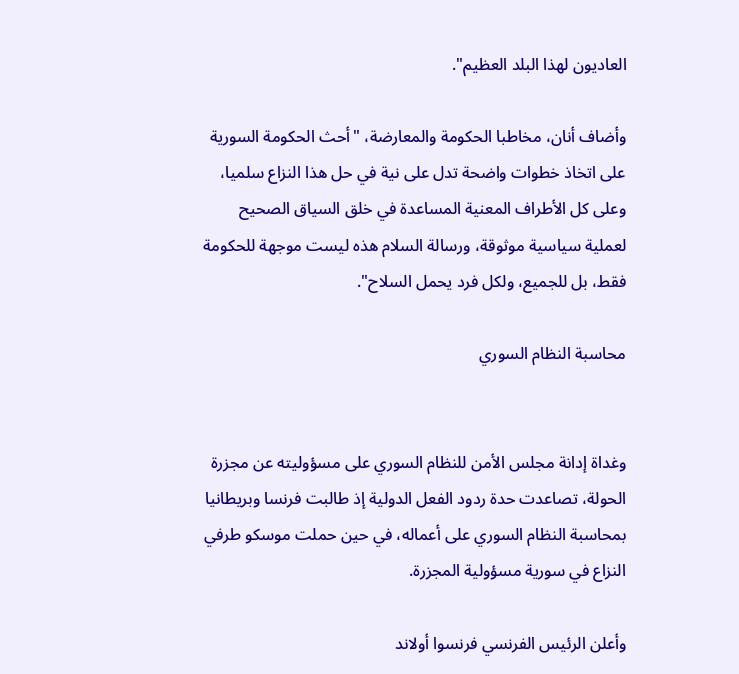العاديون لهذا البلد العظيم".

وأضاف أنان، مخاطبا الحكومة والمعارضة، "أحث الحكومة السورية على اتخاذ خطوات واضحة تدل على نية في حل هذا النزاع سلميا، وعلى كل الأطراف المعنية المساعدة في خلق السياق الصحيح لعملية سياسية موثوقة، ورسالة السلام هذه ليست موجهة للحكومة فقط، بل للجميع، ولكل فرد يحمل السلاح".

محاسبة النظام السوري


وغداة إدانة مجلس الأمن للنظام السوري على مسؤوليته عن مجزرة الحولة، تصاعدت حدة ردود الفعل الدولية إذ طالبت فرنسا وبريطانيا بمحاسبة النظام السوري على أعماله، في حين حملت موسكو طرفي النزاع في سورية مسؤولية المجزرة.

وأعلن الرئيس الفرنسي فرنسوا أولاند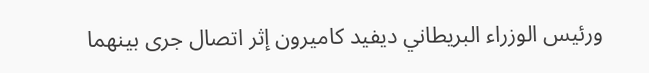ورئيس الوزراء البريطاني ديفيد كاميرون إثر اتصال جرى بينهما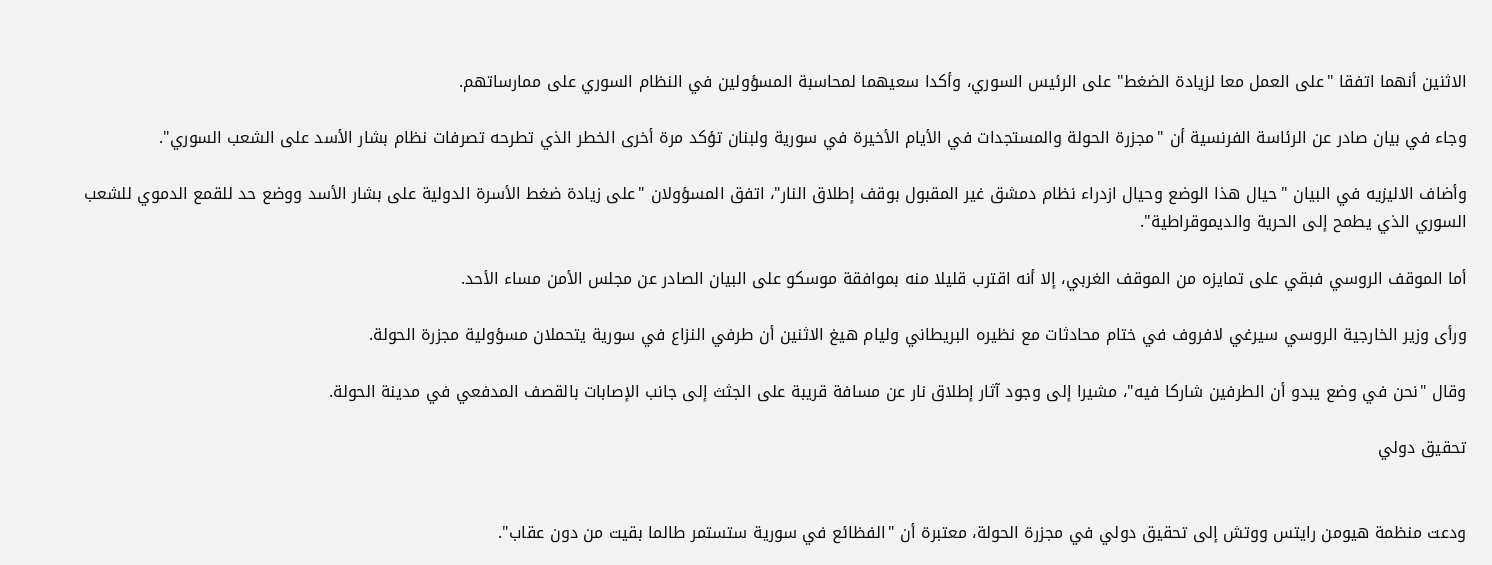الاثنين أنهما اتفقا "على العمل معا لزيادة الضغط" على الرئيس السوري، وأكدا سعيهما لمحاسبة المسؤولين في النظام السوري على ممارساتهم.

وجاء في بيان صادر عن الرئاسة الفرنسية أن "مجزرة الحولة والمستجدات في الأيام الأخيرة في سورية ولبنان تؤكد مرة أخرى الخطر الذي تطرحه تصرفات نظام بشار الأسد على الشعب السوري".

وأضاف الاليزيه في البيان "حيال هذا الوضع وحيال ازدراء نظام دمشق غير المقبول بوقف إطلاق النار"، اتفق المسؤولان "على زيادة ضغط الأسرة الدولية على بشار الأسد ووضع حد للقمع الدموي للشعب السوري الذي يطمح إلى الحرية والديموقراطية".

أما الموقف الروسي فبقي على تمايزه من الموقف الغربي، إلا أنه اقترب قليلا منه بموافقة موسكو على البيان الصادر عن مجلس الأمن مساء الأحد.

ورأى وزير الخارجية الروسي سيرغي لافروف في ختام محادثات مع نظيره البريطاني وليام هيغ الاثنين أن طرفي النزاع في سورية يتحملان مسؤولية مجزرة الحولة.

وقال "نحن في وضع يبدو أن الطرفين شاركا فيه"، مشيرا إلى وجود آثار إطلاق نار عن مسافة قريبة على الجثث إلى جانب الإصابات بالقصف المدفعي في مدينة الحولة.

تحقيق دولي


ودعت منظمة هيومن رايتس ووتش إلى تحقيق دولي في مجزرة الحولة، معتبرة أن "الفظائع في سورية ستستمر طالما بقيت من دون عقاب".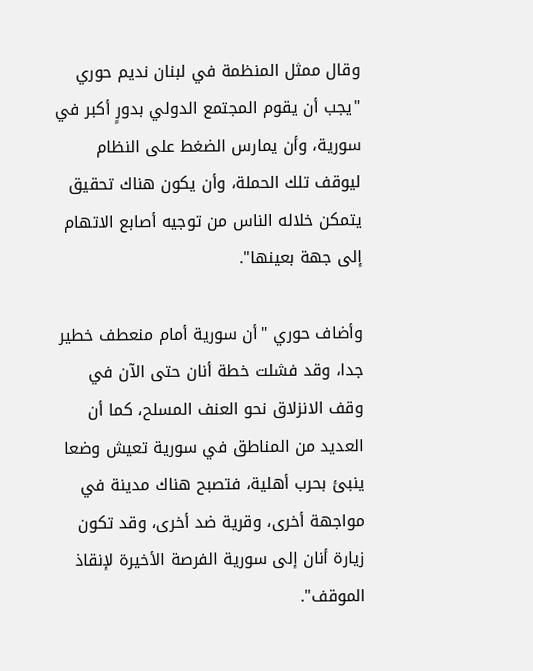وقال ممثل المنظمة في لبنان نديم حوري "يجب أن يقوم المجتمع الدولي بدورٍ أكبر في سورية، وأن يمارس الضغط على النظام ليوقف تلك الحملة، وأن يكون هناك تحقيق يتمكن خلاله الناس من توجيه أصابع الاتهام إلى جهة بعينها".

وأضاف حوري "أن سورية أمام منعطف خطير جدا، وقد فشلت خطة أنان حتى الآن في وقف الانزلاق نحو العنف المسلح، كما أن العديد من المناطق في سورية تعيش وضعا ينبئ بحرب أهلية، فتصبح هناك مدينة في مواجهة أخرى، وقرية ضد أخرى، وقد تكون زيارة أنان إلى سورية الفرصة الأخيرة لإنقاذ الموقف".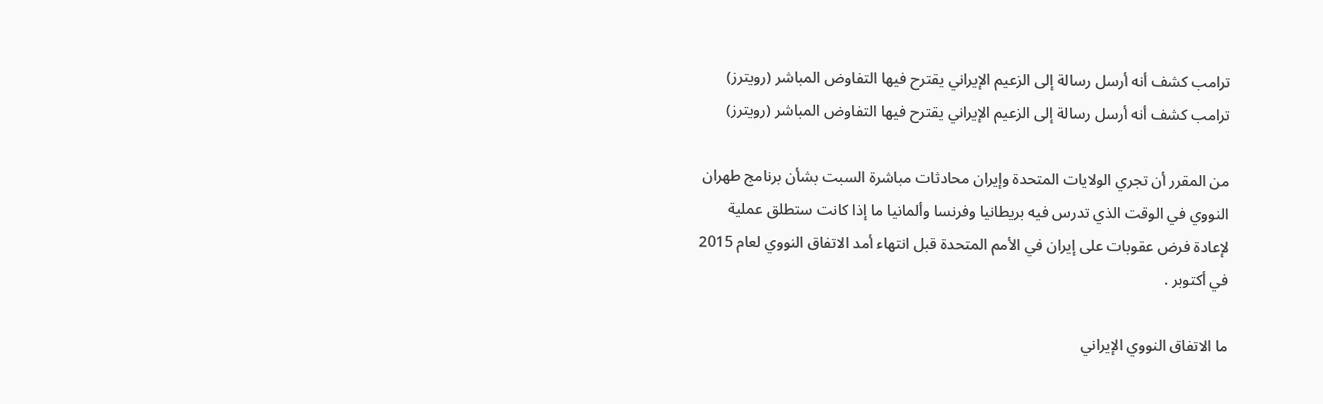ترامب كشف أنه أرسل رسالة إلى الزعيم الإيراني يقترح فيها التفاوض المباشر (رويترز)
ترامب كشف أنه أرسل رسالة إلى الزعيم الإيراني يقترح فيها التفاوض المباشر (رويترز)

من المقرر أن تجري الولايات المتحدة وإيران محادثات مباشرة السبت بشأن برنامج طهران النووي في الوقت الذي تدرس فيه بريطانيا وفرنسا وألمانيا ما إذا كانت ستطلق عملية لإعادة فرض عقوبات على إيران في الأمم المتحدة قبل انتهاء أمد الاتفاق النووي لعام 2015 في أكتوبر .

ما الاتفاق النووي الإيراني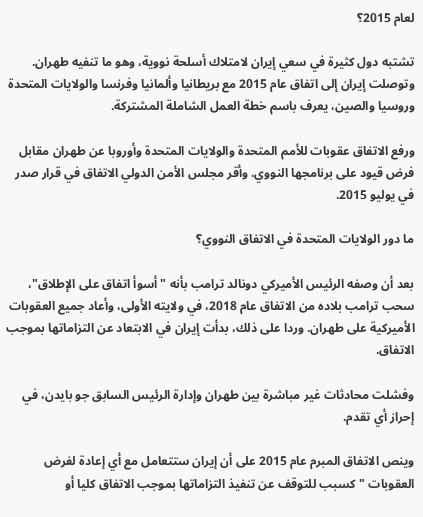لعام 2015؟

تشتبه دول كثيرة في سعي إيران لامتلاك أسلحة نووية، وهو ما تنفيه طهران. وتوصلت إيران إلى اتفاق عام 2015 مع بريطانيا وألمانيا وفرنسا والولايات المتحدة وروسيا والصين، يعرف باسم خطة العمل الشاملة المشتركة.

ورفع الاتفاق عقوبات للأمم المتحدة والولايات المتحدة وأوروبا عن طهران مقابل فرض قيود على برنامجها النووي. وأقر مجلس الأمن الدولي الاتفاق في قرار صدر في يوليو 2015.

ما دور الولايات المتحدة في الاتفاق النووي؟

بعد أن وصفه الرئيس الأميركي دونالد ترامب بأنه "أسوأ اتفاق على الإطلاق"، سحب ترامب بلاده من الاتفاق عام 2018، في ولايته الأولى، وأعاد جميع العقوبات الأميركية على طهران. وردا على ذلك، بدأت إيران في الابتعاد عن التزاماتها بموجب الاتفاق.

وفشلت محادثات غير مباشرة بين طهران وإدارة الرئيس السابق جو بايدن، في إحراز أي تقدم.

وينص الاتفاق المبرم عام 2015 على أن إيران ستتعامل مع أي إعادة لفرض العقوبات "كسبب للتوقف عن تنفيذ التزاماتها بموجب الاتفاق كليا أو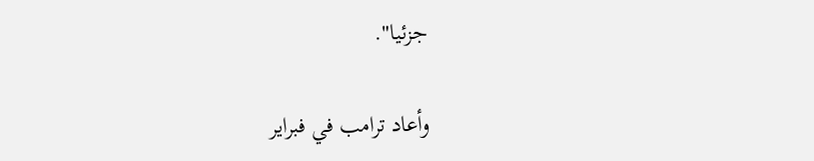جزئيا".

وأعاد ترامب في فبراير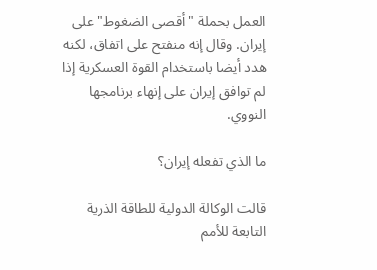العمل بحملة "أقصى الضغوط" على إيران. وقال إنه منفتح على اتفاق، لكنه هدد أيضا باستخدام القوة العسكرية إذا لم توافق إيران على إنهاء برنامجها النووي.

ما الذي تفعله إيران؟

قالت الوكالة الدولية للطاقة الذرية التابعة للأمم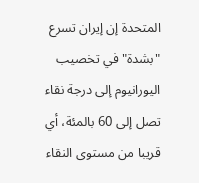المتحدة إن إيران تسرع "بشدة" في تخصيب اليورانيوم إلى درجة نقاء تصل إلى 60 بالمئة، أي قريبا من مستوى النقاء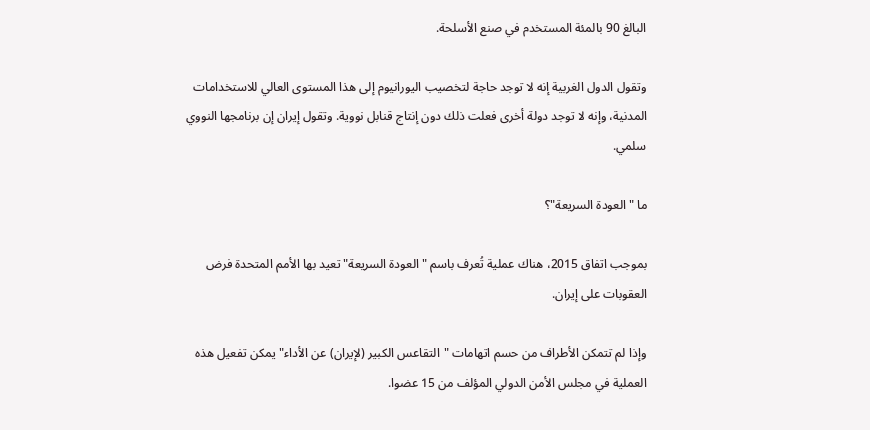البالغ 90 بالمئة المستخدم في صنع الأسلحة.

وتقول الدول الغربية إنه لا توجد حاجة لتخصيب اليورانيوم إلى هذا المستوى العالي للاستخدامات المدنية، وإنه لا توجد دولة أخرى فعلت ذلك دون إنتاج قنابل نووية. وتقول إيران إن برنامجها النووي سلمي.

ما "العودة السريعة"؟

بموجب اتفاق 2015، هناك عملية تُعرف باسم "العودة السريعة" تعيد بها الأمم المتحدة فرض العقوبات على إيران.

وإذا لم تتمكن الأطراف من حسم اتهامات "التقاعس الكبير (لإيران) عن الأداء" يمكن تفعيل هذه العملية في مجلس الأمن الدولي المؤلف من 15 عضوا.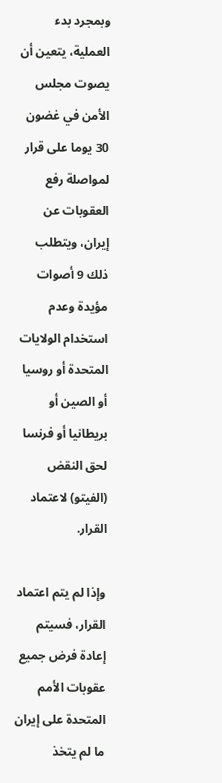وبمجرد بدء العملية، يتعين أن يصوت مجلس الأمن في غضون 30 يوما على قرار لمواصلة رفع العقوبات عن إيران، ويتطلب ذلك 9 أصوات مؤيدة وعدم استخدام الولايات المتحدة أو روسيا أو الصين أو بريطانيا أو فرنسا لحق النقض (الفيتو) لاعتماد القرار.

وإذا لم يتم اعتماد القرار، فسيتم إعادة فرض جميع عقوبات الأمم المتحدة على إيران ما لم يتخذ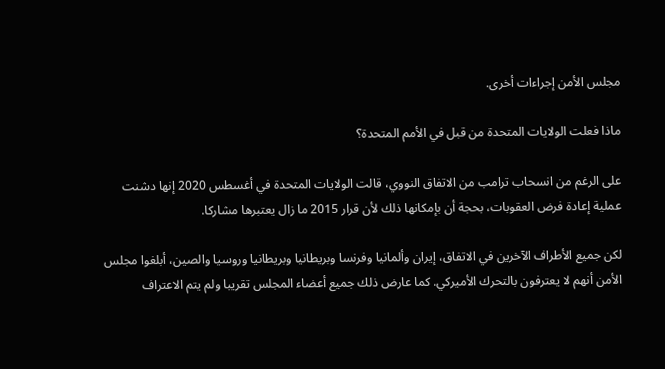مجلس الأمن إجراءات أخرى.

ماذا فعلت الولايات المتحدة من قبل في الأمم المتحدة؟

على الرغم من انسحاب ترامب من الاتفاق النووي، قالت الولايات المتحدة في أغسطس 2020 إنها دشنت عملية إعادة فرض العقوبات، بحجة أن بإمكانها ذلك لأن قرار 2015 ما زال يعتبرها مشاركا.

لكن جميع الأطراف الآخرين في الاتفاق، إيران وألمانيا وفرنسا وبريطانيا وبريطانيا وروسيا والصين، أبلغوا مجلس الأمن أنهم لا يعترفون بالتحرك الأميركي. كما عارض ذلك جميع أعضاء المجلس تقريبا ولم يتم الاعتراف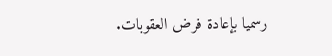رسميا بإعادة فرض العقوبات.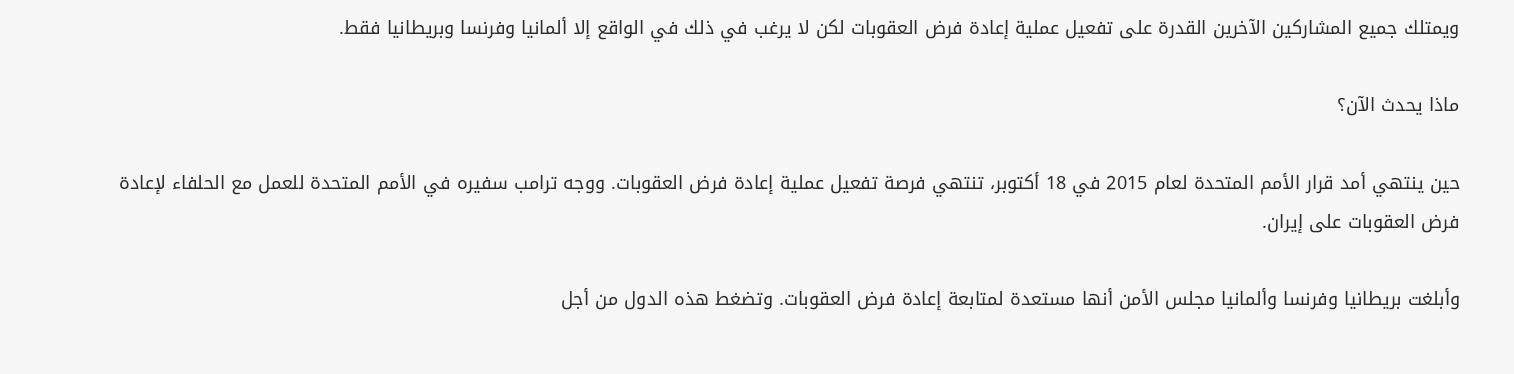ويمتلك جميع المشاركين الآخرين القدرة على تفعيل عملية إعادة فرض العقوبات لكن لا يرغب في ذلك في الواقع إلا ألمانيا وفرنسا وبريطانيا فقط.

ماذا يحدث الآن؟

حين ينتهي أمد قرار الأمم المتحدة لعام 2015 في 18 أكتوبر، تنتهي فرصة تفعيل عملية إعادة فرض العقوبات. ووجه ترامب سفيره في الأمم المتحدة للعمل مع الحلفاء لإعادة فرض العقوبات على إيران.

وأبلغت بريطانيا وفرنسا وألمانيا مجلس الأمن أنها مستعدة لمتابعة إعادة فرض العقوبات. وتضغط هذه الدول من أجل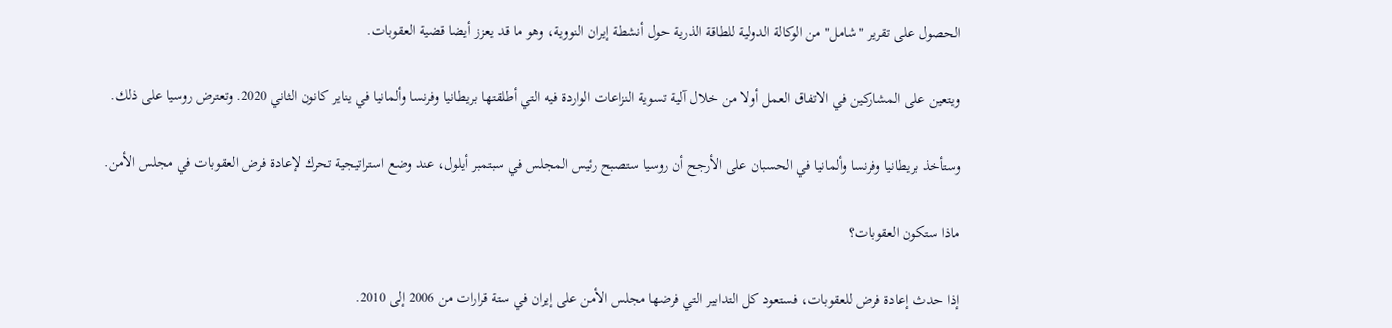الحصول على تقرير "شامل" من الوكالة الدولية للطاقة الذرية حول أنشطة إيران النووية، وهو ما قد يعزز أيضا قضية العقوبات.

ويتعين على المشاركين في الاتفاق العمل أولا من خلال آلية تسوية النزاعات الواردة فيه التي أطلقتها بريطانيا وفرنسا وألمانيا في يناير كانون الثاني 2020. وتعترض روسيا على ذلك.

وستأخذ بريطانيا وفرنسا وألمانيا في الحسبان على الأرجح أن روسيا ستصبح رئيس المجلس في سبتمبر أيلول، عند وضع استراتيجية تحرك لإعادة فرض العقوبات في مجلس الأمن.

ماذا ستكون العقوبات؟

إذا حدث إعادة فرض للعقوبات، فستعود كل التدابير التي فرضها مجلس الأمن على إيران في ستة قرارات من 2006 إلى 2010.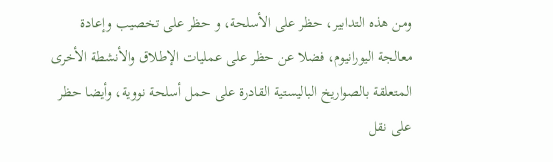ومن هذه التدابير، حظر على الأسلحة، و حظر على تخصيب وإعادة معالجة اليورانيوم، فضلا عن حظر على عمليات الإطلاق والأنشطة الأخرى المتعلقة بالصواريخ الباليستية القادرة على حمل أسلحة نووية، وأيضا حظر على نقل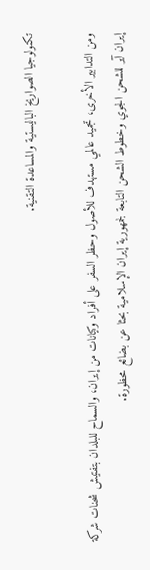تكنولوجيا الصواريخ الباليستية والمساعدة التقنية.

ومن التدابير الأخرى، تجميد عالمي مستهدف للأصول وحظر السفر على أفراد وكيانات من إيران، والسماح للبلدان بتفتيش شحنات شركة إيران آير للشحن الجوي وخطوط الشحن التابعة لجمهورية إيران الإسلامية بحثا عن بضائع محظورة.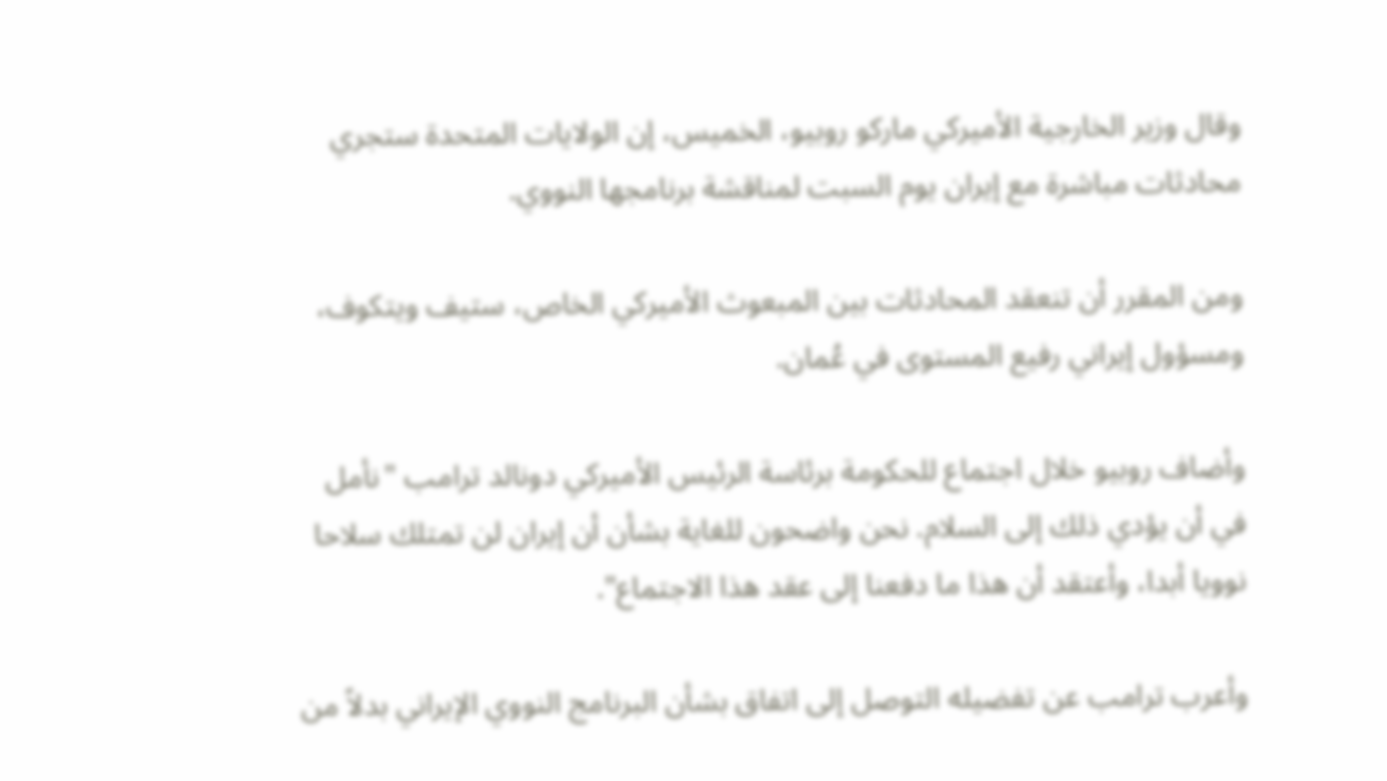وقال وزير الخارجية الأميركي ماركو روبيو، الخميس، إن الولايات المتحدة ستجري محادثات مباشرة مع إيران يوم السبت لمناقشة برنامجها النووي.

ومن المقرر أن تنعقد المحادثات بين المبعوث الأميركي الخاص، ستيف ويتكوف، ومسؤول إيراني رفيع المستوى في عُمان.

وأضاف روبيو خلال اجتماع للحكومة برئاسة الرئيس الأميركي دونالد ترامب "نأمل في أن يؤدي ذلك إلى السلام. نحن واضحون للغاية بشأن أن إيران لن تمتلك سلاحا نوويا أبدا، وأعتقد أن هذا ما دفعنا إلى عقد هذا الاجتماع".

وأعرب ترامب عن تفضيله التوصل إلى اتفاق بشأن البرنامج النووي الإيراني بدلاً من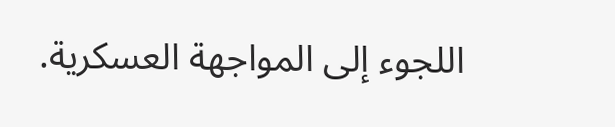اللجوء إلى المواجهة العسكرية.